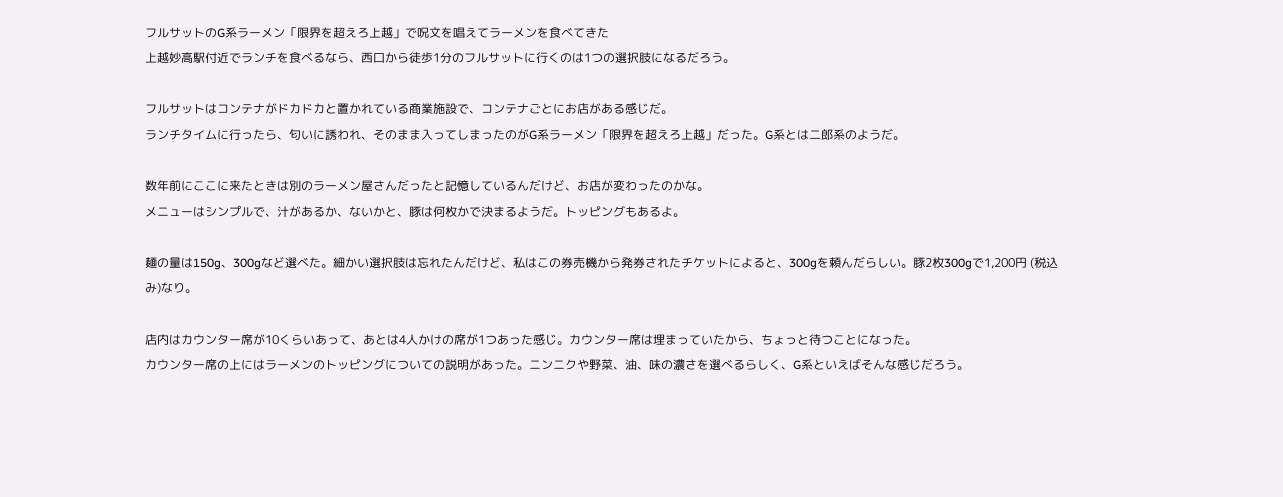フルサットのG系ラーメン「限界を超えろ上越」で呪文を唱えてラーメンを食べてきた
上越妙高駅付近でランチを食べるなら、西口から徒歩1分のフルサットに行くのは1つの選択肢になるだろう。

フルサットはコンテナがドカドカと置かれている商業施設で、コンテナごとにお店がある感じだ。
ランチタイムに行ったら、匂いに誘われ、そのまま入ってしまったのがG系ラーメン「限界を超えろ上越」だった。G系とは二郎系のようだ。

数年前にここに来たときは別のラーメン屋さんだったと記憶しているんだけど、お店が変わったのかな。
メニューはシンプルで、汁があるか、ないかと、豚は何枚かで決まるようだ。トッピングもあるよ。

麺の量は150g、300gなど選べた。細かい選択肢は忘れたんだけど、私はこの券売機から発券されたチケットによると、300gを頼んだらしい。豚2枚300gで1,200円 (税込み)なり。

店内はカウンター席が10くらいあって、あとは4人かけの席が1つあった感じ。カウンター席は埋まっていたから、ちょっと待つことになった。
カウンター席の上にはラーメンのトッピングについての説明があった。ニンニクや野菜、油、味の濃さを選べるらしく、G系といえばそんな感じだろう。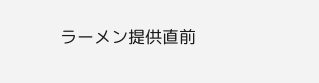ラーメン提供直前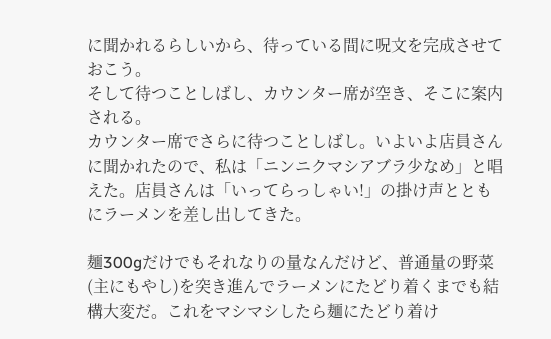に聞かれるらしいから、待っている間に呪文を完成させておこう。
そして待つことしばし、カウンター席が空き、そこに案内される。
カウンター席でさらに待つことしばし。いよいよ店員さんに聞かれたので、私は「ニンニクマシアブラ少なめ」と唱えた。店員さんは「いってらっしゃい!」の掛け声とともにラーメンを差し出してきた。

麺300gだけでもそれなりの量なんだけど、普通量の野菜 (主にもやし)を突き進んでラーメンにたどり着くまでも結構大変だ。これをマシマシしたら麺にたどり着け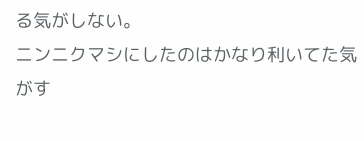る気がしない。
ニンニクマシにしたのはかなり利いてた気がす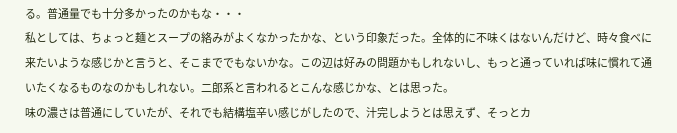る。普通量でも十分多かったのかもな・・・
私としては、ちょっと麺とスープの絡みがよくなかったかな、という印象だった。全体的に不味くはないんだけど、時々食べに来たいような感じかと言うと、そこまででもないかな。この辺は好みの問題かもしれないし、もっと通っていれば味に慣れて通いたくなるものなのかもしれない。二郎系と言われるとこんな感じかな、とは思った。
味の濃さは普通にしていたが、それでも結構塩辛い感じがしたので、汁完しようとは思えず、そっとカ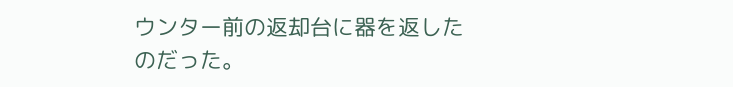ウンター前の返却台に器を返したのだった。